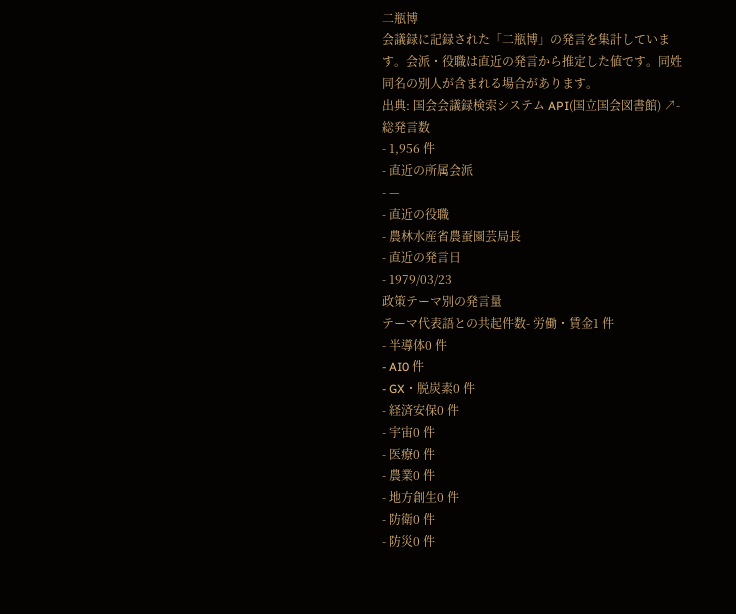二瓶博
会議録に記録された「二瓶博」の発言を集計しています。会派・役職は直近の発言から推定した値です。同姓同名の別人が含まれる場合があります。
出典: 国会会議録検索システム API(国立国会図書館) ↗- 総発言数
- 1,956 件
- 直近の所属会派
- —
- 直近の役職
- 農林水産省農蚕園芸局長
- 直近の発言日
- 1979/03/23
政策テーマ別の発言量
テーマ代表語との共起件数- 労働・賃金1 件
- 半導体0 件
- AI0 件
- GX・脱炭素0 件
- 経済安保0 件
- 宇宙0 件
- 医療0 件
- 農業0 件
- 地方創生0 件
- 防衛0 件
- 防災0 件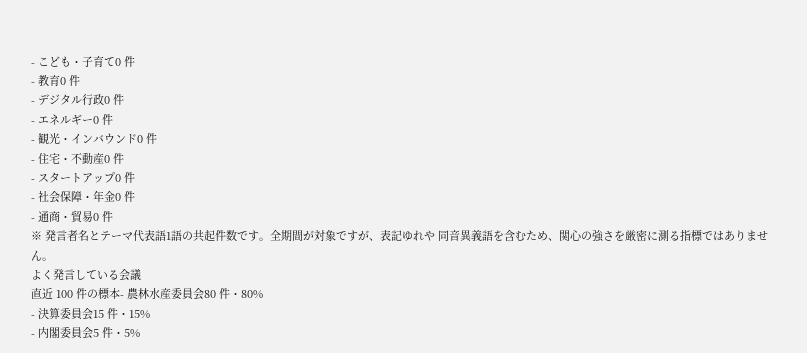- こども・子育て0 件
- 教育0 件
- デジタル行政0 件
- エネルギー0 件
- 観光・インバウンド0 件
- 住宅・不動産0 件
- スタートアップ0 件
- 社会保障・年金0 件
- 通商・貿易0 件
※ 発言者名とテーマ代表語1語の共起件数です。全期間が対象ですが、表記ゆれや 同音異義語を含むため、関心の強さを厳密に測る指標ではありません。
よく発言している会議
直近 100 件の標本- 農林水産委員会80 件・80%
- 決算委員会15 件・15%
- 内閣委員会5 件・5%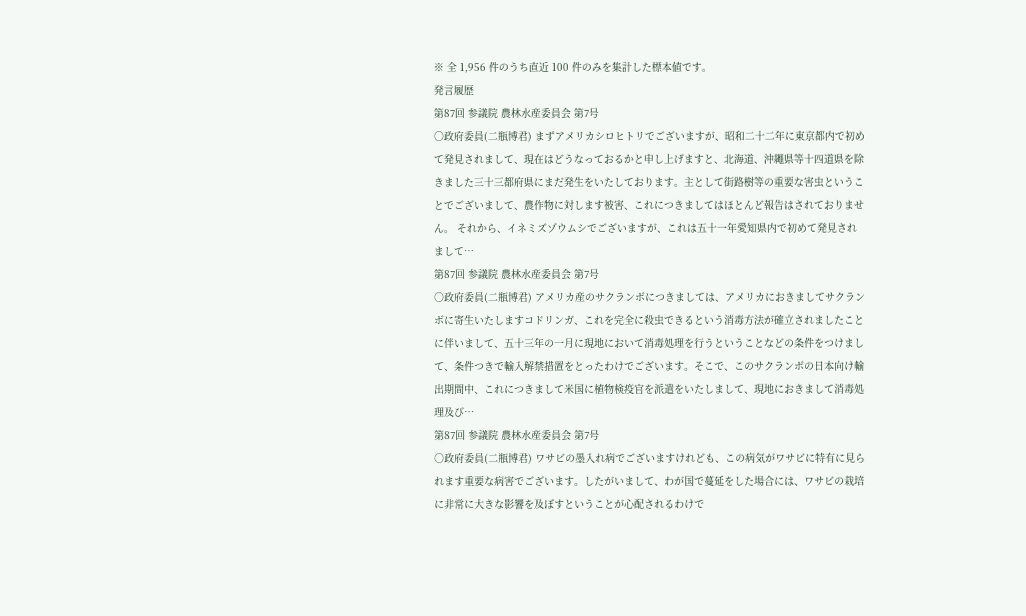※ 全 1,956 件のうち直近 100 件のみを集計した標本値です。
発言履歴
第87回 参議院 農林水産委員会 第7号
○政府委員(二瓶博君) まずアメリカシロヒトリでございますが、昭和二十二年に東京都内で初めて発見されまして、現在はどうなっておるかと申し上げますと、北海道、沖繩県等十四道県を除きました三十三都府県にまだ発生をいたしております。主として街路樹等の重要な害虫ということでございまして、農作物に対します被害、これにつきましてはほとんど報告はされておりません。 それから、イネミズゾウムシでございますが、これは五十一年愛知県内で初めて発見されまして…
第87回 参議院 農林水産委員会 第7号
○政府委員(二瓶博君) アメリカ産のサクランボにつきましては、アメリカにおきましてサクランボに寄生いたしますコドリンガ、これを完全に殺虫できるという消毒方法が確立されましたことに伴いまして、五十三年の一月に現地において消毒処理を行うということなどの条件をつけまして、条件つきで輸入解禁措置をとったわけでございます。そこで、このサクランボの日本向け輸出期間中、これにつきまして米国に植物検疫官を派遣をいたしまして、現地におきまして消毒処理及び…
第87回 参議院 農林水産委員会 第7号
○政府委員(二瓶博君) ワサビの墨入れ病でございますけれども、この病気がワサビに特有に見られます重要な病害でございます。したがいまして、わが国で蔓延をした場合には、ワサビの栽培に非常に大きな影響を及ぼすということが心配されるわけで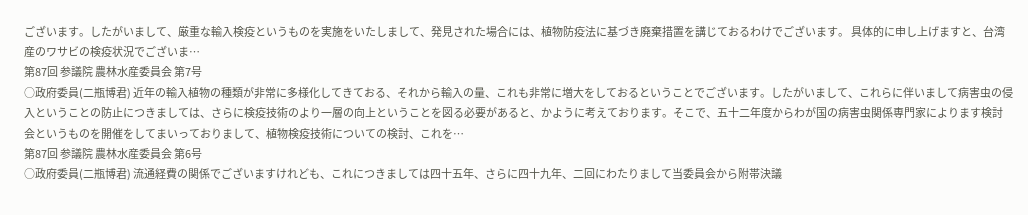ございます。したがいまして、厳重な輸入検疫というものを実施をいたしまして、発見された場合には、植物防疫法に基づき廃棄措置を講じておるわけでございます。 具体的に申し上げますと、台湾産のワサビの検疫状況でございま…
第87回 参議院 農林水産委員会 第7号
○政府委員(二瓶博君) 近年の輸入植物の種類が非常に多様化してきておる、それから輸入の量、これも非常に増大をしておるということでございます。したがいまして、これらに伴いまして病害虫の侵入ということの防止につきましては、さらに検疫技術のより一層の向上ということを図る必要があると、かように考えております。そこで、五十二年度からわが国の病害虫関係専門家によります検討会というものを開催をしてまいっておりまして、植物検疫技術についての検討、これを…
第87回 参議院 農林水産委員会 第6号
○政府委員(二瓶博君) 流通経費の関係でございますけれども、これにつきましては四十五年、さらに四十九年、二回にわたりまして当委員会から附帯決議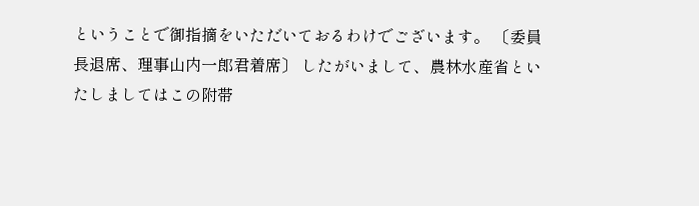ということで御指摘をいただいておるわけでございます。 〔委員長退席、理事山内一郎君着席〕 したがいまして、農林水産省といたしましてはこの附帯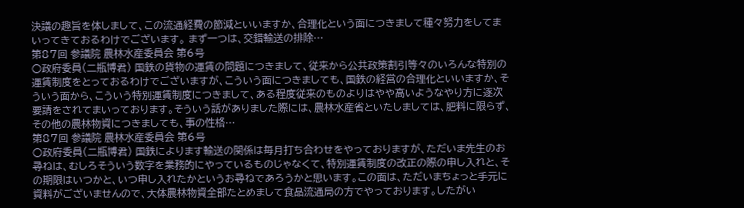決議の趣旨を体しまして、この流通経費の節減といいますか、合理化という面につきまして種々努力をしてまいってきておるわけでございます。 まず一つは、交錯輸送の排除…
第87回 参議院 農林水産委員会 第6号
○政府委員(二瓶博君) 国鉄の貨物の運賃の問題につきまして、従来から公共政策割引等々のいろんな特別の運賃制度をとっておるわけでございますが、こういう面につきましても、国鉄の経営の合理化といいますか、そういう面から、こういう特別運賃制度につきまして、ある程度従来のものよりはやや高いようなやり方に逐次要請をされてまいっております。そういう話がありました際には、農林水産省といたしましては、肥料に限らず、その他の農林物資につきましても、事の性格…
第87回 参議院 農林水産委員会 第6号
○政府委員(二瓶博君) 国鉄によります輸送の関係は毎月打ち合わせをやっておりますが、ただいま先生のお尋ねは、むしろそういう数字を業務的にやっているものじゃなくて、特別運賃制度の改正の際の申し入れと、その期限はいつかと、いつ申し入れたかというお尋ねであろうかと思います。この面は、ただいまちょっと手元に資料がございませんので、大体農林物資全部たとめまして食品流通局の方でやっております。したがい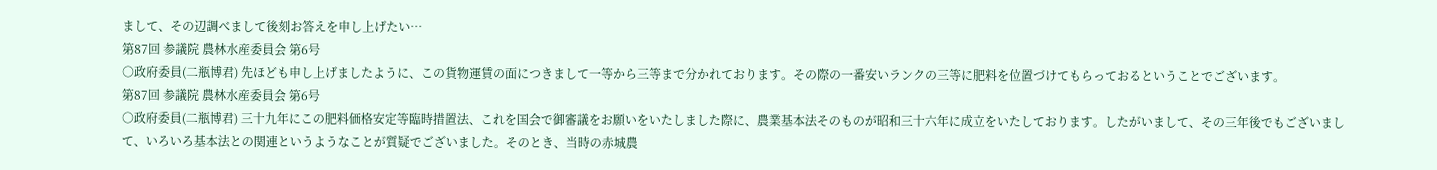まして、その辺調べまして後刻お答えを申し上げたい…
第87回 参議院 農林水産委員会 第6号
○政府委員(二瓶博君) 先ほども申し上げましたように、この貨物運賃の面につきまして一等から三等まで分かれております。その際の一番安いランクの三等に肥料を位置づけてもらっておるということでございます。
第87回 参議院 農林水産委員会 第6号
○政府委員(二瓶博君) 三十九年にこの肥料価格安定等臨時措置法、これを国会で御審議をお願いをいたしました際に、農業基本法そのものが昭和三十六年に成立をいたしております。したがいまして、その三年後でもございまして、いろいろ基本法との関連というようなことが質疑でございました。そのとき、当時の赤城農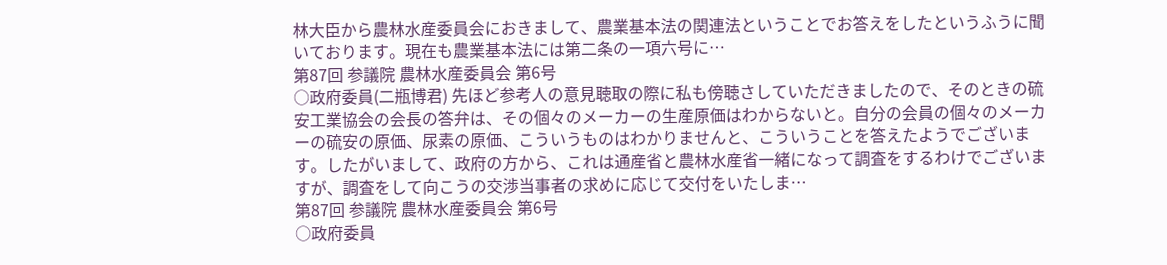林大臣から農林水産委員会におきまして、農業基本法の関連法ということでお答えをしたというふうに聞いております。現在も農業基本法には第二条の一項六号に…
第87回 参議院 農林水産委員会 第6号
○政府委員(二瓶博君) 先ほど参考人の意見聴取の際に私も傍聴さしていただきましたので、そのときの硫安工業協会の会長の答弁は、その個々のメーカーの生産原価はわからないと。自分の会員の個々のメーカーの硫安の原価、尿素の原価、こういうものはわかりませんと、こういうことを答えたようでございます。したがいまして、政府の方から、これは通産省と農林水産省一緒になって調査をするわけでございますが、調査をして向こうの交渉当事者の求めに応じて交付をいたしま…
第87回 参議院 農林水産委員会 第6号
○政府委員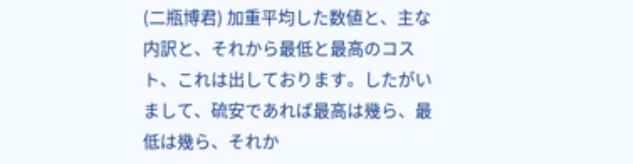(二瓶博君) 加重平均した数値と、主な内訳と、それから最低と最高のコスト、これは出しております。したがいまして、硫安であれば最高は幾ら、最低は幾ら、それか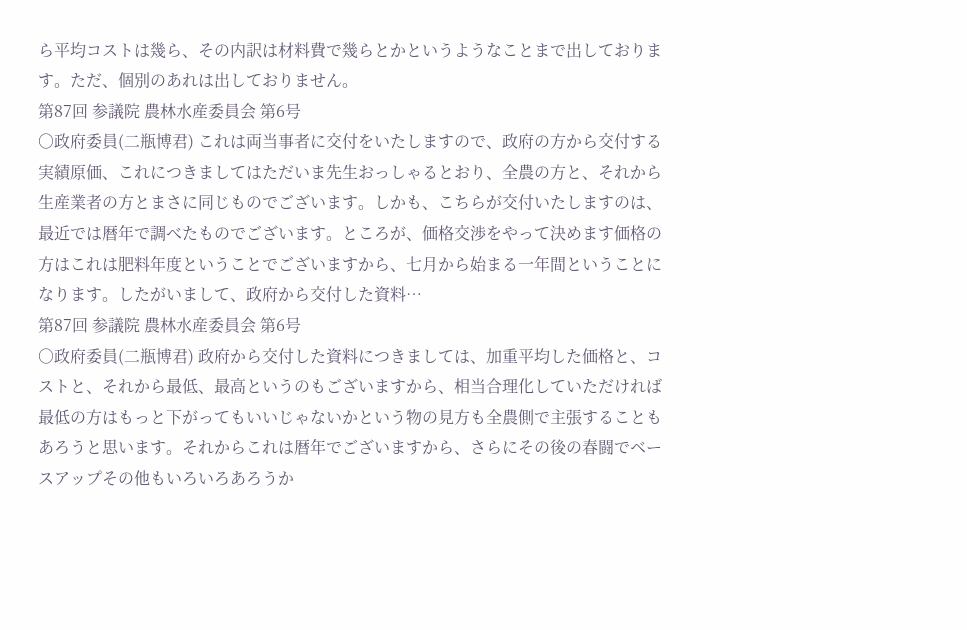ら平均コストは幾ら、その内訳は材料費で幾らとかというようなことまで出しております。ただ、個別のあれは出しておりません。
第87回 参議院 農林水産委員会 第6号
○政府委員(二瓶博君) これは両当事者に交付をいたしますので、政府の方から交付する実績原価、これにつきましてはただいま先生おっしゃるとおり、全農の方と、それから生産業者の方とまさに同じものでございます。しかも、こちらが交付いたしますのは、最近では暦年で調べたものでございます。ところが、価格交渉をやって決めます価格の方はこれは肥料年度ということでございますから、七月から始まる一年間ということになります。したがいまして、政府から交付した資料…
第87回 参議院 農林水産委員会 第6号
○政府委員(二瓶博君) 政府から交付した資料につきましては、加重平均した価格と、コストと、それから最低、最高というのもございますから、相当合理化していただければ最低の方はもっと下がってもいいじゃないかという物の見方も全農側で主張することもあろうと思います。それからこれは暦年でございますから、さらにその後の春闘でベースアップその他もいろいろあろうか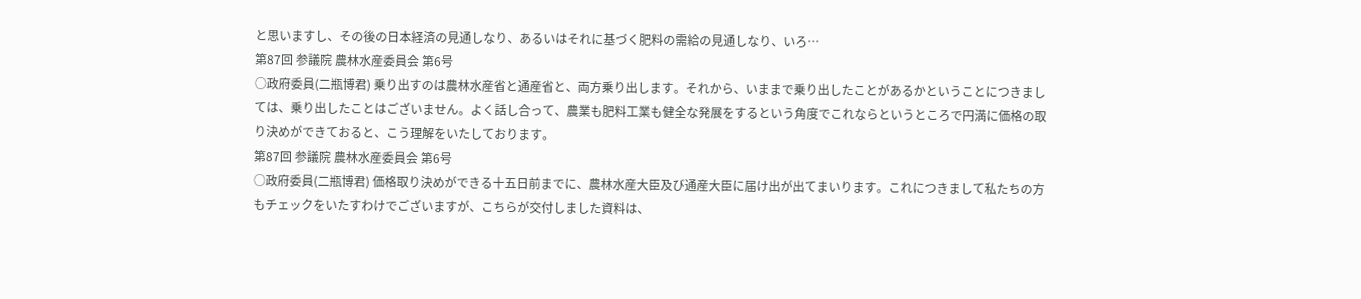と思いますし、その後の日本経済の見通しなり、あるいはそれに基づく肥料の需給の見通しなり、いろ…
第87回 参議院 農林水産委員会 第6号
○政府委員(二瓶博君) 乗り出すのは農林水産省と通産省と、両方乗り出します。それから、いままで乗り出したことがあるかということにつきましては、乗り出したことはございません。よく話し合って、農業も肥料工業も健全な発展をするという角度でこれならというところで円満に価格の取り決めができておると、こう理解をいたしております。
第87回 参議院 農林水産委員会 第6号
○政府委員(二瓶博君) 価格取り決めができる十五日前までに、農林水産大臣及び通産大臣に届け出が出てまいります。これにつきまして私たちの方もチェックをいたすわけでございますが、こちらが交付しました資料は、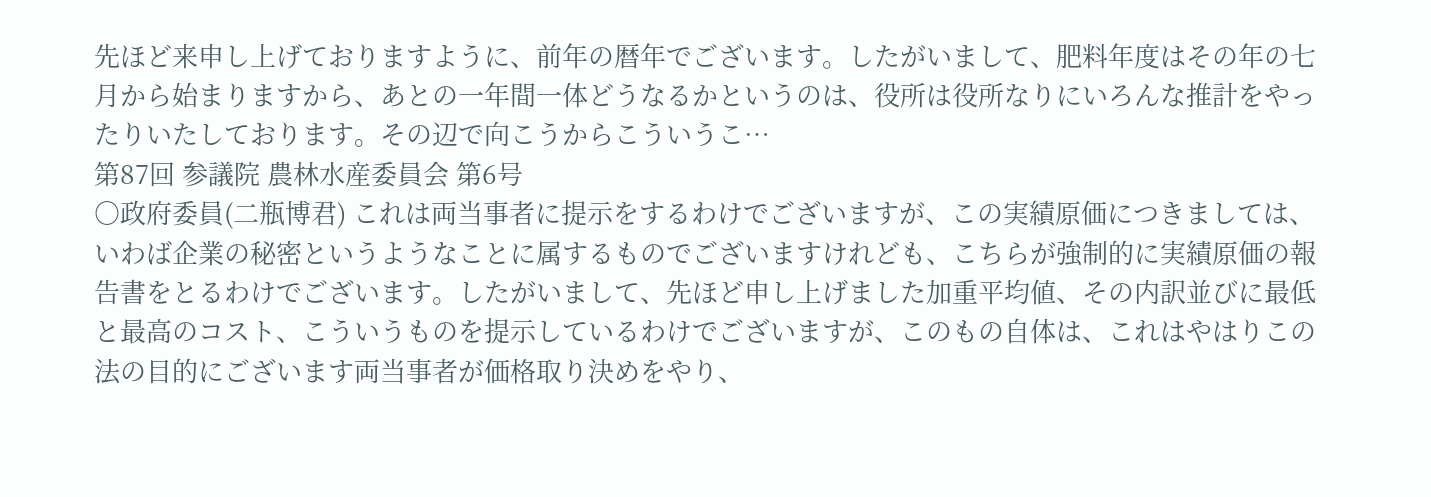先ほど来申し上げておりますように、前年の暦年でございます。したがいまして、肥料年度はその年の七月から始まりますから、あとの一年間一体どうなるかというのは、役所は役所なりにいろんな推計をやったりいたしております。その辺で向こうからこういうこ…
第87回 参議院 農林水産委員会 第6号
○政府委員(二瓶博君) これは両当事者に提示をするわけでございますが、この実績原価につきましては、いわば企業の秘密というようなことに属するものでございますけれども、こちらが強制的に実績原価の報告書をとるわけでございます。したがいまして、先ほど申し上げました加重平均値、その内訳並びに最低と最高のコスト、こういうものを提示しているわけでございますが、このもの自体は、これはやはりこの法の目的にございます両当事者が価格取り決めをやり、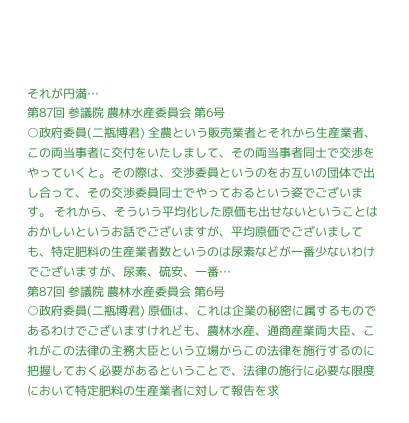それが円満…
第87回 参議院 農林水産委員会 第6号
○政府委員(二瓶博君) 全農という販売業者とそれから生産業者、この両当事者に交付をいたしまして、その両当事者同士で交渉をやっていくと。その際は、交渉委員というのをお互いの団体で出し合って、その交渉委員同士でやっておるという姿でございます。 それから、そういう平均化した原価も出せないということはおかしいというお話でございますが、平均原価でございましても、特定肥料の生産業者数というのは尿素などが一番少ないわけでございますが、尿素、硫安、一番…
第87回 参議院 農林水産委員会 第6号
○政府委員(二瓶博君) 原価は、これは企業の秘密に属するものであるわけでございますけれども、農林水産、通商産業両大臣、これがこの法律の主務大臣という立場からこの法律を施行するのに把握しておく必要があるということで、法律の施行に必要な限度において特定肥料の生産業者に対して報告を求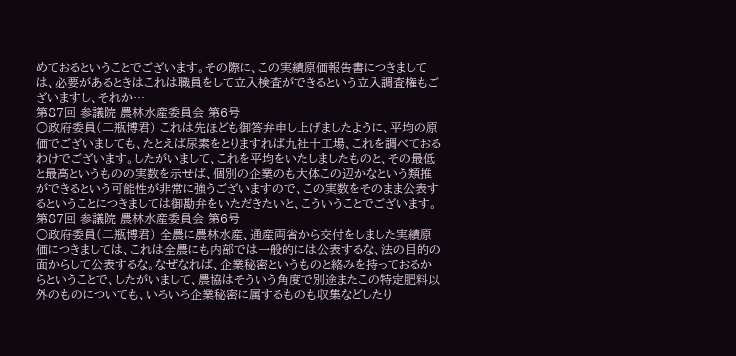めておるということでございます。その際に、この実績原価報告書につきましては、必要があるときはこれは職員をして立入検査ができるという立入調査権もございますし、それか…
第87回 参議院 農林水産委員会 第6号
○政府委員(二瓶博君) これは先ほども御答弁申し上げましたように、平均の原価でございましても、たとえば尿素をとりますれば九社十工場、これを調べておるわけでございます。したがいまして、これを平均をいたしましたものと、その最低と最高というものの実数を示せば、個別の企業のも大体この辺かなという類推ができるという可能性が非常に強うございますので、この実数をそのまま公表するということにつきましては御勘弁をいただきたいと、こういうことでございます。
第87回 参議院 農林水産委員会 第6号
○政府委員(二瓶博君) 全農に農林水産、通産両省から交付をしました実績原価につきましては、これは全農にも内部では一般的には公表するな、法の目的の面からして公表するな。なぜなれば、企業秘密というものと絡みを持っておるからということで、したがいまして、農協はそういう角度で別途またこの特定肥料以外のものについても、いろいろ企業秘密に属するものも収集などしたり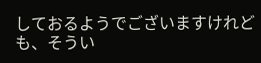しておるようでございますけれども、そうい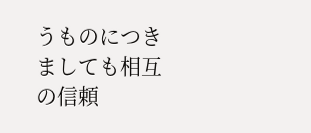うものにつきましても相互の信頼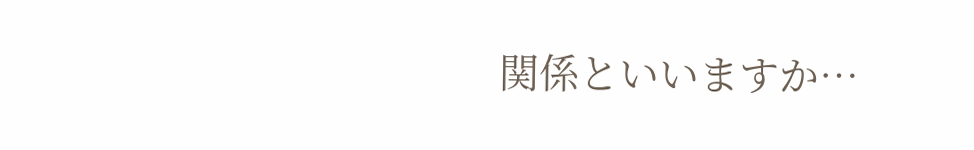関係といいますか…